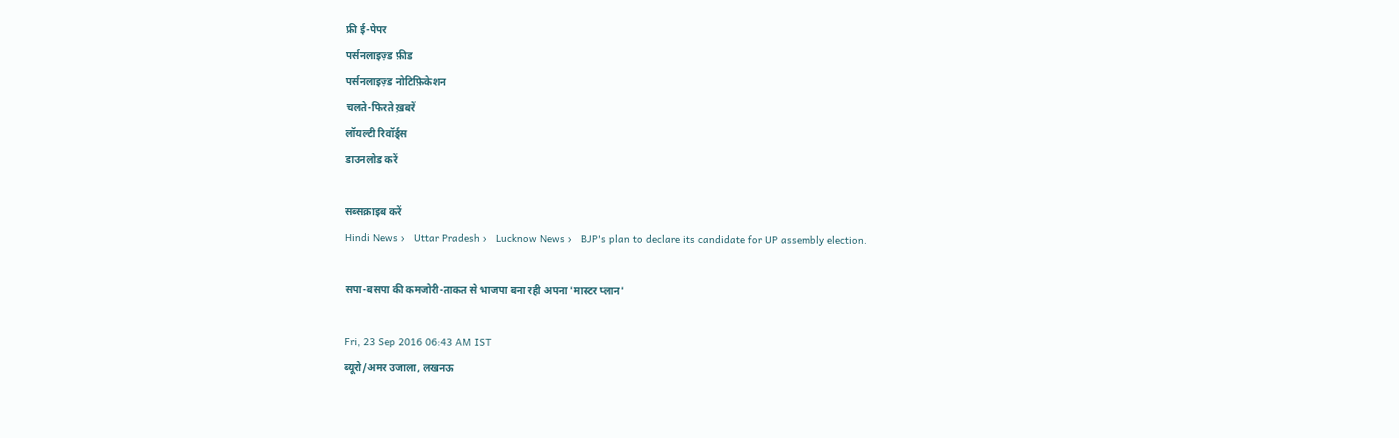फ्री ई-पेपर
पर्सनलाइज़्ड फ़ीड
पर्सनलाइज़्ड नोटिफ़िकेशन
चलते-फिरते ख़बरें
लॉयल्टी रिवॉर्ड्स
डाउनलोड करें

सब्सक्राइब करें
Hindi News ›   Uttar Pradesh ›   Lucknow News ›   BJP's plan to declare its candidate for UP assembly election.

सपा-बसपा की कमजोरी-ताकत से भाजपा बना रही अपना 'मास्टर प्लान'

Fri, 23 Sep 2016 06:43 AM IST
ब्यूरो/अमर उजाला, लखनऊ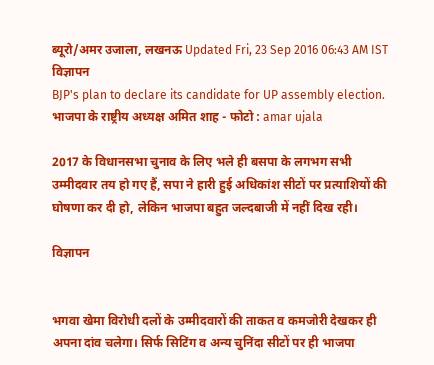ब्यूरो/अमर उजाला, लखनऊ Updated Fri, 23 Sep 2016 06:43 AM IST
विज्ञापन
BJP's plan to declare its candidate for UP assembly election.
भाजपा के राष्ट्रीय अध्यक्ष अमित शाह - फोटो : amar ujala

2017 के विधानसभा चुनाव के लिए भले ही बसपा के लगभग सभी उम्मीदवार तय हो गए हैं, सपा ने हारी हुई अधिकांश सीटों पर प्रत्याशियों की घोषणा कर दी हो, लेकिन भाजपा बहुत जल्दबाजी में नहीं दिख रही।

विज्ञापन


भगवा खेमा विरोधी दलों के उम्मीदवारों की ताकत व कमजोरी देखकर ही अपना दांव चलेगा। सिर्फ सिटिंग व अन्य चुनिंदा सीटों पर ही भाजपा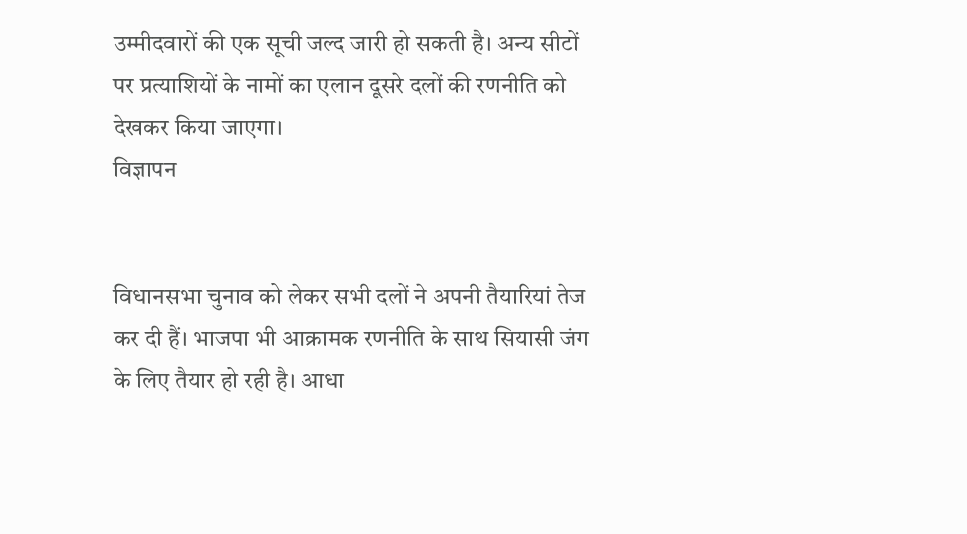उम्मीदवारों की एक सूची जल्द जारी हो सकती है। अन्य सीटों पर प्रत्याशियों के नामों का एलान दूसरे दलों की रणनीति को देखकर किया जाएगा।
विज्ञापन


विधानसभा चुनाव को लेकर सभी दलों ने अपनी तैयारियां तेज कर दी हैं। भाजपा भी आक्रामक रणनीति के साथ सियासी जंग के लिए तैयार हो रही है। आधा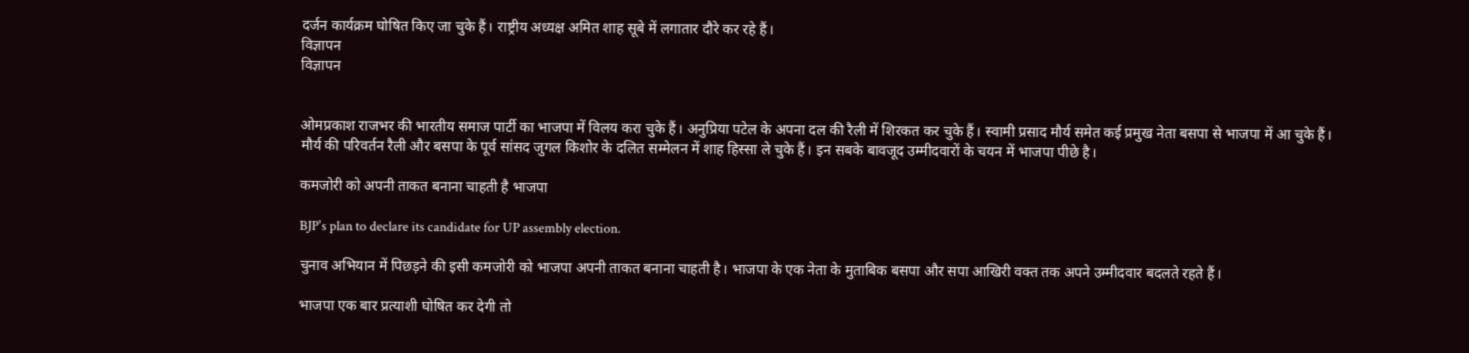दर्जन कार्यक्रम घोषित किए जा चुके हैं। राष्ट्रीय अध्यक्ष अमित शाह सूबे में लगातार दौरे कर रहे हैं।
विज्ञापन
विज्ञापन


ओमप्रकाश राजभर की भारतीय समाज पार्टी का भाजपा में विलय करा चुके हैं। अनुप्रिया पटेल के अपना दल की रैली में शिरकत कर चुके हैं। स्वामी प्रसाद मौर्य समेत कई प्रमुख नेता बसपा से भाजपा में आ चुके हैं। मौर्य की परिवर्तन रैली और बसपा के पूर्व सांसद जुगल किशोर के दलित सम्मेलन में शाह हिस्सा ले चुके हैं। इन सबके बावजूद उम्मीदवारों के चयन में भाजपा पीछे है।

कमजोरी को अपनी ताकत बनाना चाहती है भाजपा

BJP's plan to declare its candidate for UP assembly election.

चुनाव अभियान में पिछड़ने की इसी कमजोरी को भाजपा अपनी ताकत बनाना चाहती है। भाजपा के एक नेता के मुताबिक बसपा और सपा आखिरी वक्त तक अपने उम्मीदवार बदलते रहते हैं।

भाजपा एक बार प्रत्याशी घोषित कर देगी तो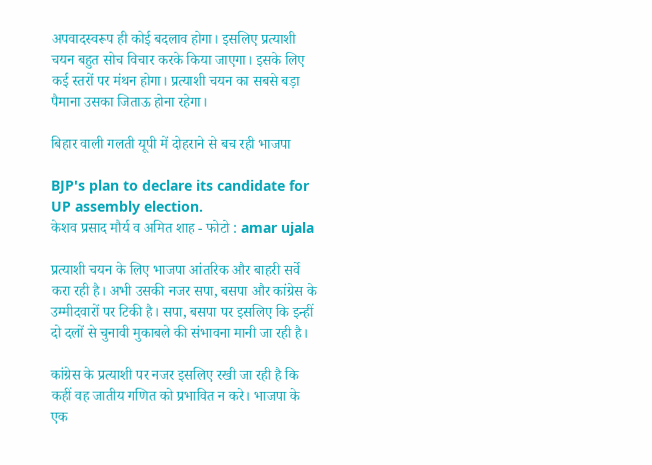अपवादस्वरूप ही कोई बदलाव होगा। इसलिए प्रत्याशी चयन बहुत सोच विचार करके किया जाएगा। इसके लिए कई स्तरों पर मंथन होगा। प्रत्याशी चयन का सबसे बड़ा पैमाना उसका जिताऊ होना रहेगा।

बिहार वाली गलती यूपी में दोहराने से बच रही भाजपा

BJP's plan to declare its candidate for UP assembly election.
केशव प्रसाद मौर्य व अमित शाह - फोटो : amar ujala

प्रत्याशी चयन के लिए भाजपा आंतरिक और बाहरी सर्वे करा रही है। अभी उसकी नजर सपा, बसपा और कांग्रेस के उम्मीदवारों पर टिकी है। सपा, बसपा पर इसलिए कि इन्हीं दो दलों से चुनावी मुकाबले की संभावना मानी जा रही है।

कांग्रेस के प्रत्याशी पर नजर इसलिए रखी जा रही है कि कहीं वह जातीय गणित को प्रभावित न करे। भाजपा के एक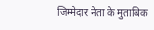जिम्मेदार नेता के मुताबिक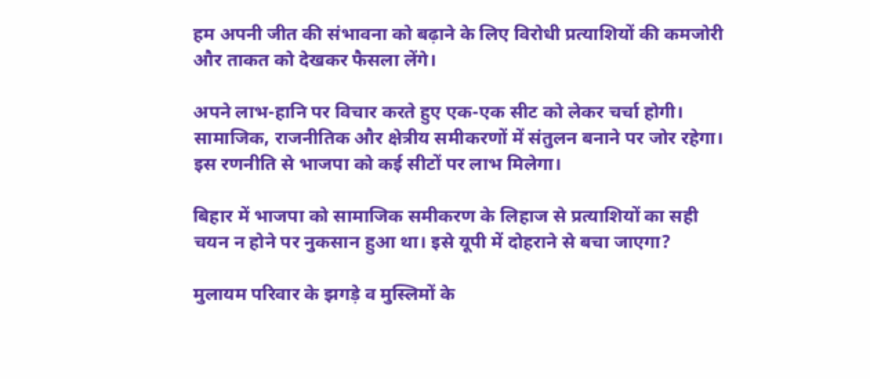हम अपनी जीत की संभावना को बढ़ाने के लिए विरोधी प्रत्याशियों की कमजोरी और ताकत को देखकर फैसला लेंगे।

अपने लाभ-हानि पर विचार करते हुए एक-एक सीट को लेकर चर्चा होगी। सामाजिक, राजनीतिक और क्षेत्रीय समीकरणों में संतुलन बनाने पर जोर रहेगा। इस रणनीति से भाजपा को कई सीटों पर लाभ मिलेगा।

बिहार में भाजपा को सामाजिक समीकरण के लिहाज से प्रत्याशियों का सही चयन न होने पर नुकसान हुआ था। इसे यूपी में दोहराने से बचा जाएगा?

मुलायम परिवार के झगड़े व मुस्लिमों के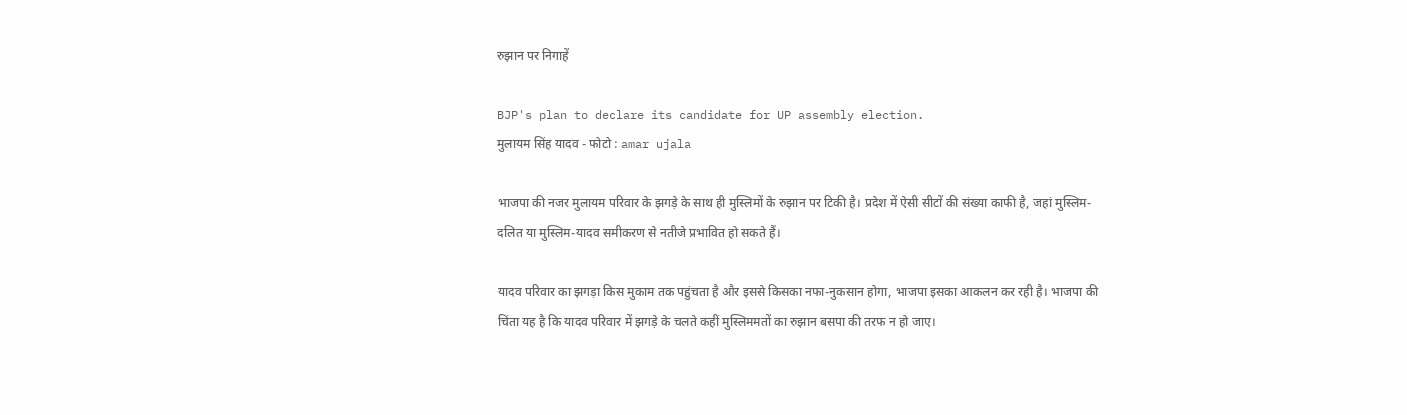रुझान पर निगाहें

BJP's plan to declare its candidate for UP assembly election.
मुलायम ‌सिंह यादव - फोटो : amar ujala

भाजपा की नजर मुलायम परिवार के झगड़े के साथ ही मुस्लिमों के रुझान पर टिकी है। प्रदेश में ऐसी सीटों की संख्या काफी है, जहां मुस्लिम-दलित या मुस्लिम-यादव समीकरण से नतीजे प्रभावित हो सकते हैं।

यादव परिवार का झगड़ा किस मुकाम तक पहुंचता है और इससे किसका नफा-नुकसान होगा, भाजपा इसका आकलन कर रही है। भाजपा की चिंता यह है कि यादव परिवार में झगड़े के चलते कहीं मुस्लिममतों का रुझान बसपा की तरफ न हो जाए।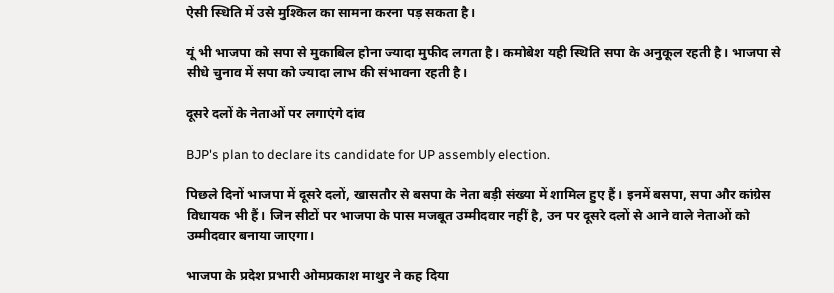ऐसी स्धिति में उसे मुश्किल का सामना करना पड़ सकता है।

यूं भी भाजपा को सपा से मुकाबिल होना ज्यादा मुफीद लगता है। कमोबेश यही स्थिति सपा के अनुकूल रहती है। भाजपा से सीधे चुनाव में सपा को ज्यादा लाभ की संभावना रहती है।

दूसरे दलों के नेताओं पर लगाएंगे दांव

BJP's plan to declare its candidate for UP assembly election.

पिछले दिनों भाजपा में दूसरे दलों, खासतौर से बसपा के नेता बड़ी संख्या में शामिल हुए हैं। इनमें बसपा, सपा और कांग्रेस विधायक भी हैं। जिन सीटों पर भाजपा के पास मजबूत उम्मीदवार नहीं है, उन पर दूसरे दलों से आने वाले नेताओं को उम्मीदवार बनाया जाएगा।

भाजपा के प्रदेश प्रभारी ओमप्रकाश माथुर ने कह दिया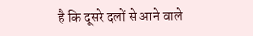है कि दूसरे दलों से आने वाले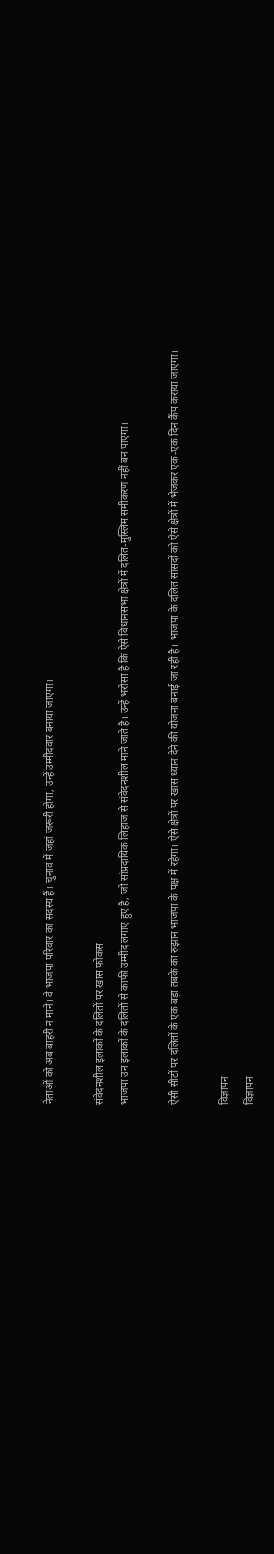नेताओं को अब बाहरी न माने। वे भाजपा परिवार का सदस्य हैं। चुनाव में जहां जरूरी होगा, उन्हें उम्मीदवार बनाया जाएगा।

संवेदनशील इलाकों के दलितों पर खास फोकस
भाजपा उन इलाकों के दलितों से काफी उम्मीद लगाए हुए है, जो सांप्रदायिक लिहाज से संवेदनशील माने जाते है। उन्हें भरोसा है कि ऐसे विधानसभा क्षेत्रों में दलित-मुस्लिम समीकरण नहीं बन पाएगा।

ऐसी सीटों पर दलितों के एक बड़ा तबके का रुझान भाजपा के पक्ष में रहेगा। ऐसे क्षेत्रों पर खास ध्यान देने की योजना बनाई जा रही है। भाजपा के दलित सांसदों को ऐसे क्षेत्रों में भेजकर एक-एक दिन कैंप कराया जाएगा।

विज्ञापन
विज्ञापन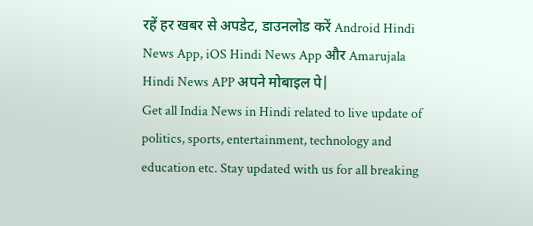रहें हर खबर से अपडेट, डाउनलोड करें Android Hindi News App, iOS Hindi News App और Amarujala Hindi News APP अपने मोबाइल पे|
Get all India News in Hindi related to live update of politics, sports, entertainment, technology and education etc. Stay updated with us for all breaking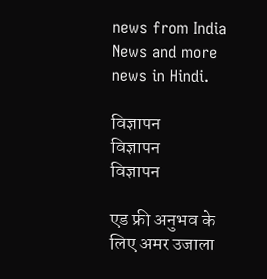news from India News and more news in Hindi.

विज्ञापन
विज्ञापन
विज्ञापन

एड फ्री अनुभव के लिए अमर उजाला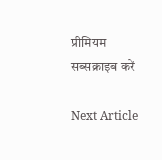प्रीमियम सब्सक्राइब करें

Next Article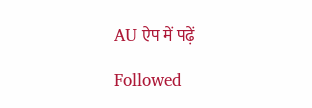AU ऐप में पढ़ें

Followed